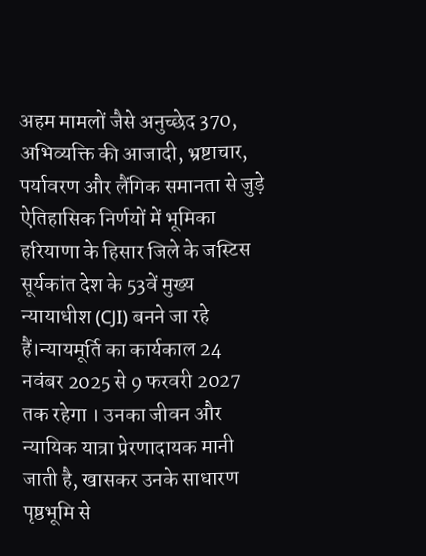अहम मामलों जैसे अनुच्छेद 370, अभिव्यक्ति की आजादी, भ्रष्टाचार, पर्यावरण और लैंगिक समानता से जुड़े ऐतिहासिक निर्णयों में भूमिका
हरियाणा के हिसार जिले के जस्टिस सूर्यकांत देश के 53वें मुख्य न्यायाधीश (CJI) बनने जा रहे हैं।न्यायमूर्ति का कार्यकाल 24 नवंबर 2025 से 9 फरवरी 2027 तक रहेगा । उनका जीवन और न्यायिक यात्रा प्रेरणादायक मानी जाती है, खासकर उनके साधारण पृष्ठभूमि से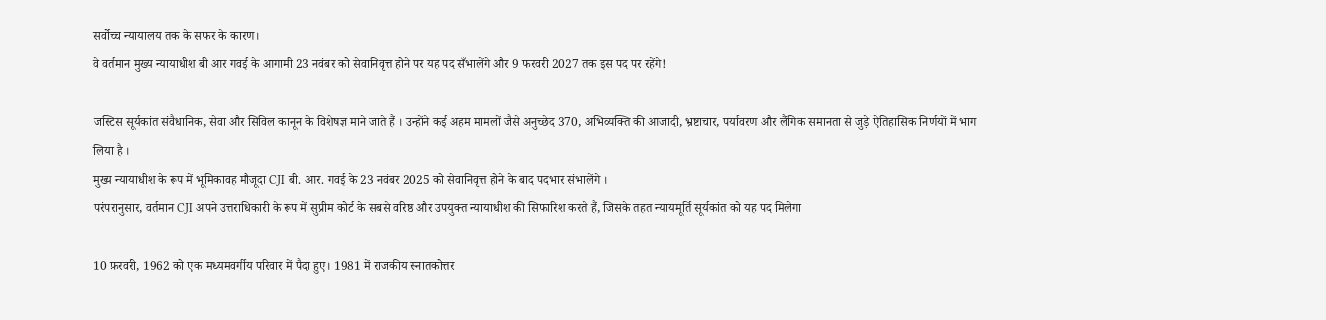सर्वोच्च न्यायालय तक के सफर के कारण।
वे वर्तमान मुख्य न्यायाधीश बी आर गवई के आगामी 23 नवंबर को सेवानिवृत्त होने पर यह पद सँभालेंगे और 9 फरवरी 2027 तक इस पद पर रहेंगे!

जस्टिस सूर्यकांत संवैधानिक, सेवा और सिविल कानून के विशेषज्ञ माने जाते हैं । उन्होंने कई अहम मामलों जैसे अनुच्छेद 370, अभिव्यक्ति की आजादी, भ्रष्टाचार, पर्यावरण और लैंगिक समानता से जुड़े ऐतिहासिक निर्णयों में भाग लिया है ।
मुख्य न्यायाधीश के रूप में भूमिकावह मौजूदा CJI बी. आर. गवई के 23 नवंबर 2025 को सेवानिवृत्त होने के बाद पदभार संभालेंगे ।
परंपरानुसार, वर्तमान CJI अपने उत्तराधिकारी के रूप में सुप्रीम कोर्ट के सबसे वरिष्ठ और उपयुक्त न्यायाधीश की सिफारिश करते हैं, जिसके तहत न्यायमूर्ति सूर्यकांत को यह पद मिलेगा

10 फ़रवरी, 1962 को एक मध्यमवर्गीय परिवार में पैदा हुए। 1981 में राजकीय स्नातकोत्तर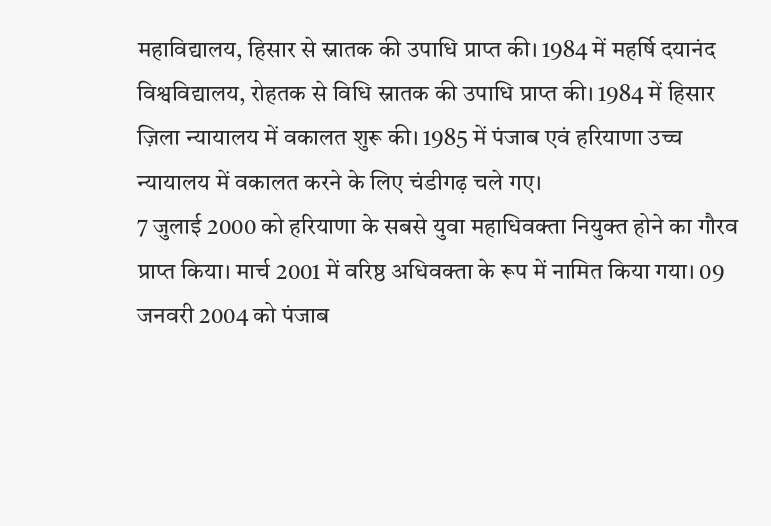महाविद्यालय, हिसार से स्नातक की उपाधि प्राप्त की। 1984 में महर्षि दयानंद विश्वविद्यालय, रोहतक से विधि स्नातक की उपाधि प्राप्त की। 1984 में हिसार ज़िला न्यायालय में वकालत शुरू की। 1985 में पंजाब एवं हरियाणा उच्च न्यायालय में वकालत करने के लिए चंडीगढ़ चले गए।
7 जुलाई 2000 को हरियाणा के सबसे युवा महाधिवक्ता नियुक्त होने का गौरव प्राप्त किया। मार्च 2001 में वरिष्ठ अधिवक्ता के रूप में नामित किया गया। 09 जनवरी 2004 को पंजाब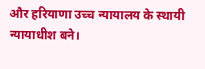और हरियाणा उच्च न्यायालय के स्थायी न्यायाधीश बने।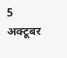5 अक्टूबर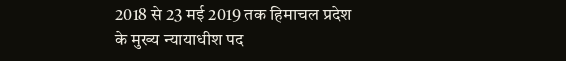2018 से 23 मई 2019 तक हिमाचल प्रदेश के मुख्य न्यायाधीश पद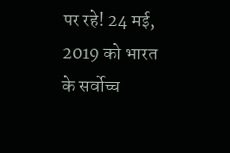पर रहे! 24 मई, 2019 को भारत के सर्वोच्च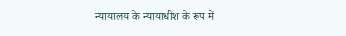न्यायालय के न्यायाधीश के रूप में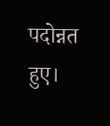पदोन्नत हुए।